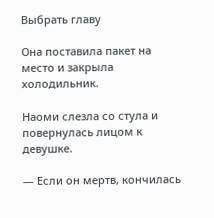Выбрать главу

Она поставила пакет на место и закрыла холодильник.

Наоми слезла со стула и повернулась лицом к девушке.

— Если он мертв, кончилась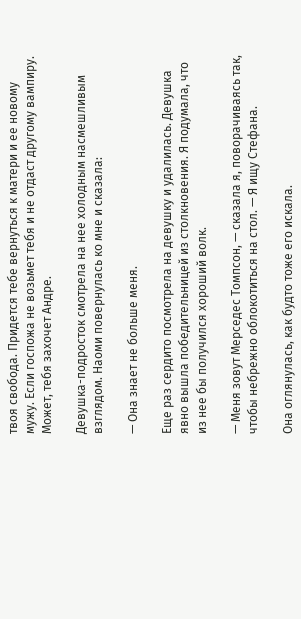твоя свобода. Придется тебе вернуться к матери и ее новому мужу. Если госпожа не возьмет тебя и не отдаст другому вампиру. Может, тебя захочет Андре.

Девушка-подросток смотрела на нее холодным насмешливым взглядом. Наоми повернулась ко мне и сказала:

— Она знает не больше меня.

Еще раз сердито посмотрела на девушку и удалилась. Девушка явно вышла победительницей из столкновения. Я подумала, что из нее бы получился хороший волк.

— Меня зовут Мерседес Томпсон, — сказала я, поворачиваясь так, чтобы небрежно облокотиться на стол. — Я ищу Стефана.

Она оглянулась, как будто тоже его искала.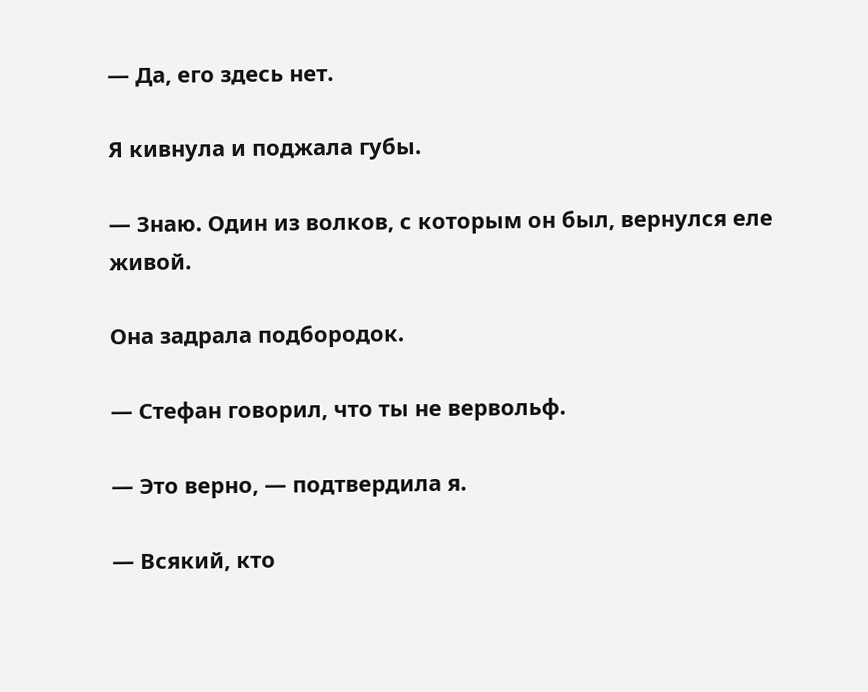— Да, его здесь нет.

Я кивнула и поджала губы.

— Знаю. Один из волков, с которым он был, вернулся еле живой.

Она задрала подбородок.

— Стефан говорил, что ты не вервольф.

— Это верно, — подтвердила я.

— Всякий, кто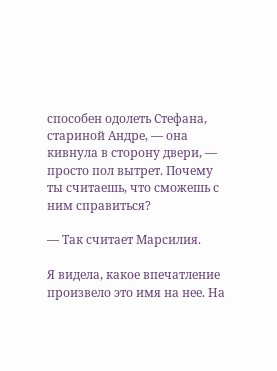способен одолеть Стефана, стариной Андре, — она кивнула в сторону двери, — просто пол вытрет. Почему ты считаешь, что сможешь с ним справиться?

— Так считает Марсилия.

Я видела, какое впечатление произвело это имя на нее. На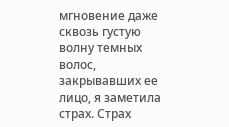мгновение даже сквозь густую волну темных волос, закрывавших ее лицо, я заметила страх. Страх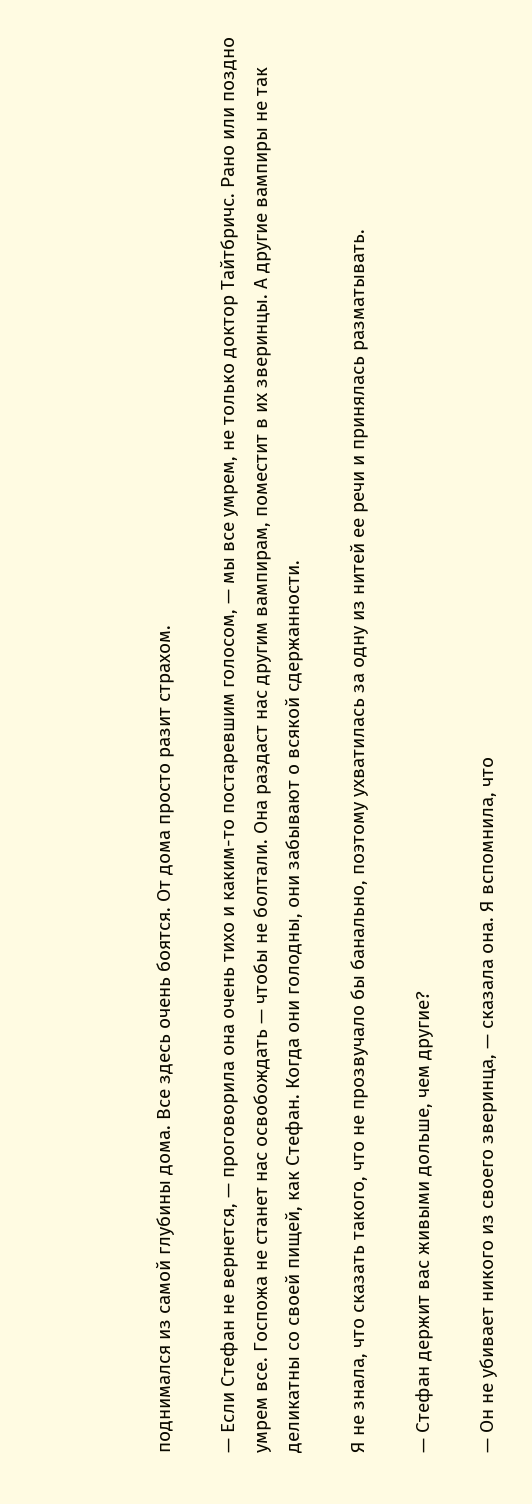поднимался из самой глубины дома. Все здесь очень боятся. От дома просто разит страхом.

— Если Стефан не вернется, — проговорила она очень тихо и каким-то постаревшим голосом, — мы все умрем, не только доктор Тайтбричс. Рано или поздно умрем все. Госпожа не станет нас освобождать — чтобы не болтали. Она раздаст нас другим вампирам, поместит в их зверинцы. А другие вампиры не так деликатны со своей пищей, как Стефан. Когда они голодны, они забывают о всякой сдержанности.

Я не знала, что сказать такого, что не прозвучало бы банально, поэтому ухватилась за одну из нитей ее речи и принялась разматывать.

— Стефан держит вас живыми дольше, чем другие?

— Он не убивает никого из своего зверинца, — сказала она. Я вспомнила, что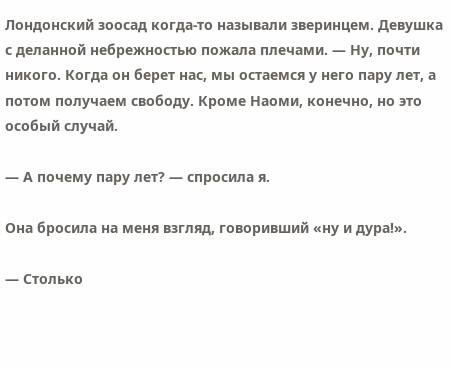Лондонский зоосад когда-то называли зверинцем. Девушка с деланной небрежностью пожала плечами. — Ну, почти никого. Когда он берет нас, мы остаемся у него пару лет, а потом получаем свободу. Кроме Наоми, конечно, но это особый случай.

— А почему пару лет? — спросила я.

Она бросила на меня взгляд, говоривший «ну и дура!».

— Столько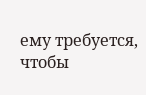ему требуется, чтобы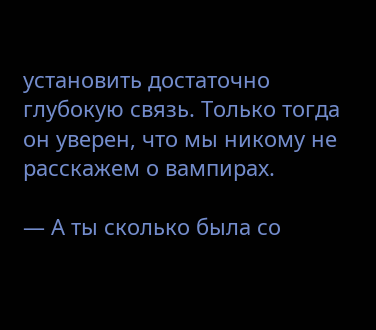установить достаточно глубокую связь. Только тогда он уверен, что мы никому не расскажем о вампирах.

— А ты сколько была со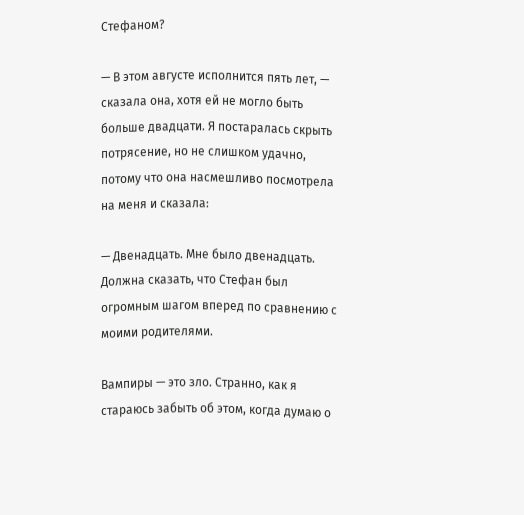Стефаном?

— В этом августе исполнится пять лет, — сказала она, хотя ей не могло быть больше двадцати. Я постаралась скрыть потрясение, но не слишком удачно, потому что она насмешливо посмотрела на меня и сказала:

— Двенадцать. Мне было двенадцать. Должна сказать, что Стефан был огромным шагом вперед по сравнению с моими родителями.

Вампиры — это зло. Странно, как я стараюсь забыть об этом, когда думаю о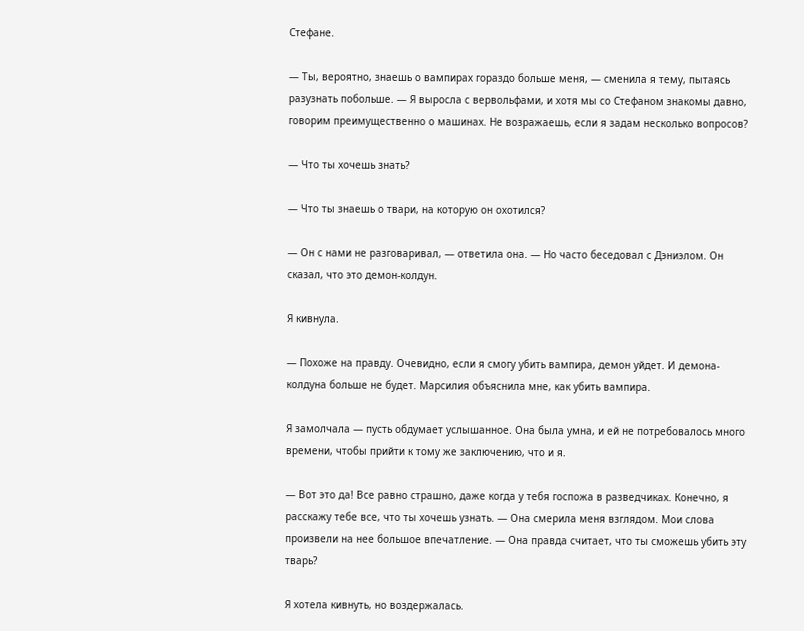Стефане.

— Ты, вероятно, знаешь о вампирах гораздо больше меня, — сменила я тему, пытаясь разузнать побольше. — Я выросла с вервольфами, и хотя мы со Стефаном знакомы давно, говорим преимущественно о машинах. Не возражаешь, если я задам несколько вопросов?

— Что ты хочешь знать?

— Что ты знаешь о твари, на которую он охотился?

— Он с нами не разговаривал, — ответила она. — Но часто беседовал с Дэниэлом. Он сказал, что это демон-колдун.

Я кивнула.

— Похоже на правду. Очевидно, если я смогу убить вампира, демон уйдет. И демона-колдуна больше не будет. Марсилия объяснила мне, как убить вампира.

Я замолчала — пусть обдумает услышанное. Она была умна, и ей не потребовалось много времени, чтобы прийти к тому же заключению, что и я.

— Вот это да! Все равно страшно, даже когда у тебя госпожа в разведчиках. Конечно, я расскажу тебе все, что ты хочешь узнать. — Она смерила меня взглядом. Мои слова произвели на нее большое впечатление. — Она правда считает, что ты сможешь убить эту тварь?

Я хотела кивнуть, но воздержалась.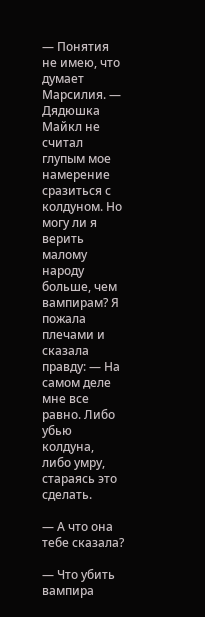— Понятия не имею, что думает Марсилия. — Дядюшка Майкл не считал глупым мое намерение сразиться с колдуном. Но могу ли я верить малому народу больше, чем вампирам? Я пожала плечами и сказала правду: — На самом деле мне все равно. Либо убью колдуна, либо умру, стараясь это сделать.

— А что она тебе сказала?

— Что убить вампира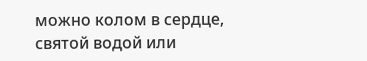можно колом в сердце, святой водой или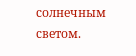солнечным светом.